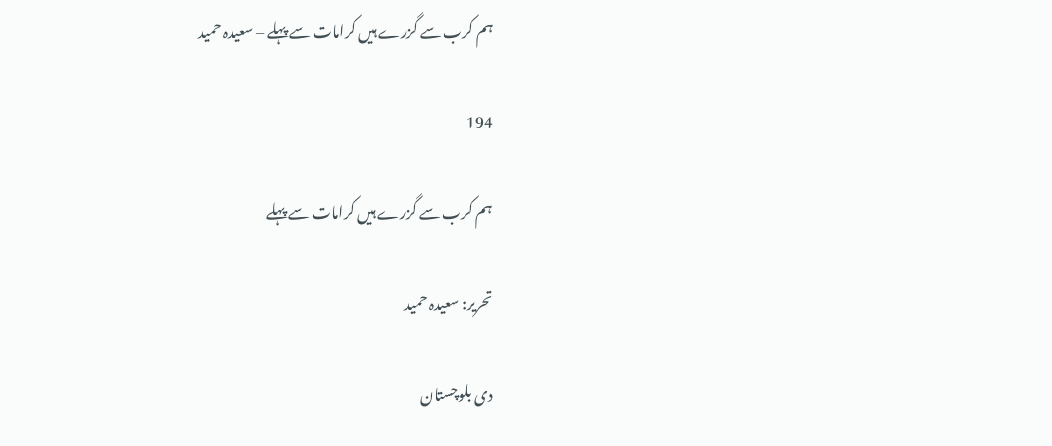ہم کرب سے گزرے ہیں کرامات سے پہلے – سعیدہ حمید

194

ہم کرب سے گزرے ہیں کرامات سے پہلے

تحریر: سعیدہ حمید

دی بلوچستان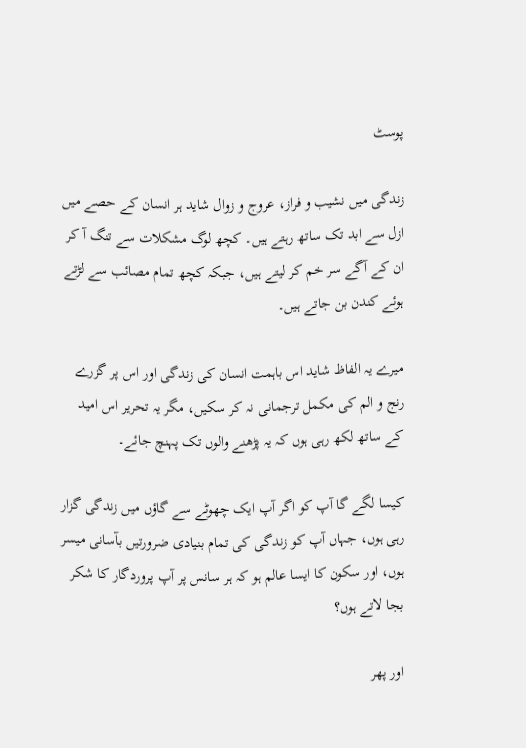پوسٹ

زندگی میں نشیب و فراز، عروج و زوال شاید ہر انسان کے حصے میں ازل سے ابد تک ساتھ رہتے ہیں۔ کچھ لوگ مشکلات سے تنگ آ کر ان کے آگے سر خم کر لیتے ہیں، جبکہ کچھ تمام مصائب سے لڑتے ہوئے کندن بن جاتے ہیں۔

میرے یہ الفاظ شاید اس باہمت انسان کی زندگی اور اس پر گزرے رنج و الم کی مکمل ترجمانی نہ کر سکیں، مگر یہ تحریر اس امید کے ساتھ لکھ رہی ہوں کہ یہ پڑھنے والوں تک پہنچ جائے۔

کیسا لگے گا آپ کو اگر آپ ایک چھوٹے سے گاؤں میں زندگی گزار رہی ہوں، جہاں آپ کو زندگی کی تمام بنیادی ضرورتیں بآسانی میسر ہوں، اور سکون کا ایسا عالم ہو کہ ہر سانس پر آپ پروردگار کا شکر بجا لاتے ہوں؟

اور پھر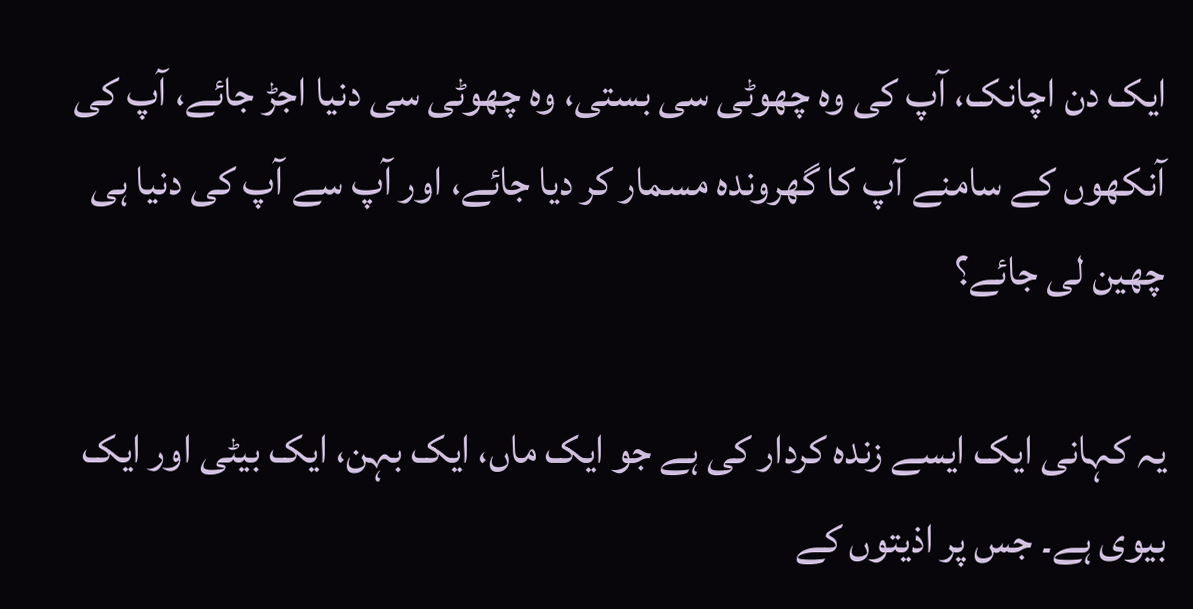ایک دن اچانک، آپ کی وہ چھوٹی سی بستی، وہ چھوٹی سی دنیا اجڑ جائے، آپ کی آنکھوں کے سامنے آپ کا گھروندہ مسمار کر دیا جائے، اور آپ سے آپ کی دنیا ہی چھین لی جائے؟

یہ کہانی ایک ایسے زندہ کردار کی ہے جو ایک ماں، ایک بہن، ایک بیٹی اور ایک بیوی ہے۔ جس پر اذیتوں کے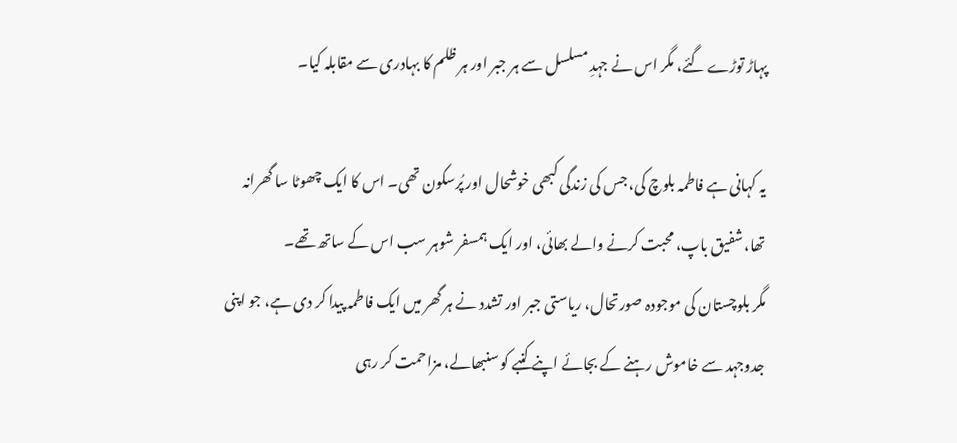پہاڑ توڑے گئے، مگر اس نے جہدِ مسلسل سے ہر جبر اور ہر ظلم کا بہادری سے مقابلہ کیا۔

یہ کہانی ہے فاطمہ بلوچ کی، جس کی زندگی کبھی خوشحال اور پُرسکون تھی۔ اس کا ایک چھوٹا سا گھرانہ تھا، شفیق باپ، محبت کرنے والے بھائی، اور ایک ہمسفر شوہر سب اس کے ساتھ تھے۔
مگر بلوچستان کی موجودہ صورتحال، ریاستی جبر اور تشدد نے ہر گھر میں ایک فاطمہ پیدا کر دی ہے، جو اپنی جدوجہد سے خاموش رہنے کے بجائے اپنے کنبے کو سنبھالے، مزاحمت کر رہی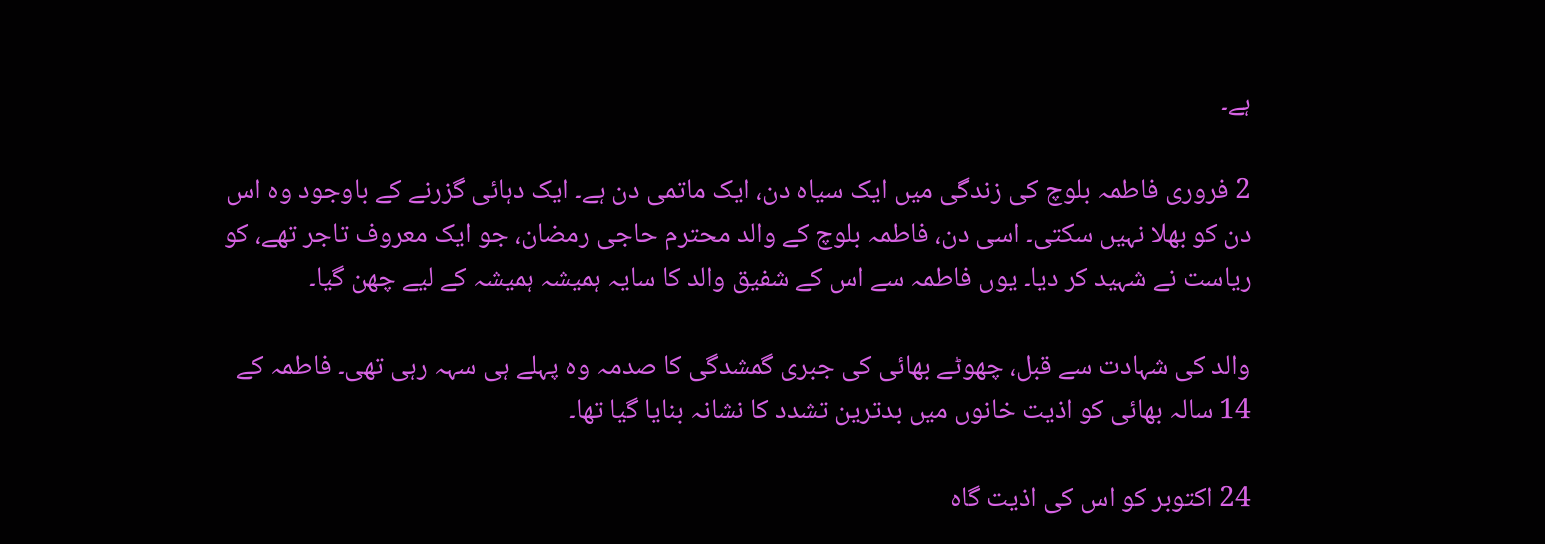ہے۔

2 فروری فاطمہ بلوچ کی زندگی میں ایک سیاہ دن، ایک ماتمی دن ہے۔ ایک دہائی گزرنے کے باوجود وہ اس دن کو بھلا نہیں سکتی۔ اسی دن، فاطمہ بلوچ کے والد محترم حاجی رمضان، جو ایک معروف تاجر تھے، کو ریاست نے شہید کر دیا۔ یوں فاطمہ سے اس کے شفیق والد کا سایہ ہمیشہ ہمیشہ کے لیے چھن گیا۔

والد کی شہادت سے قبل، چھوٹے بھائی کی جبری گمشدگی کا صدمہ وہ پہلے ہی سہہ رہی تھی۔ فاطمہ کے 14 سالہ بھائی کو اذیت خانوں میں بدترین تشدد کا نشانہ بنایا گیا تھا۔

24 اکتوبر کو اس کی اذیت گاہ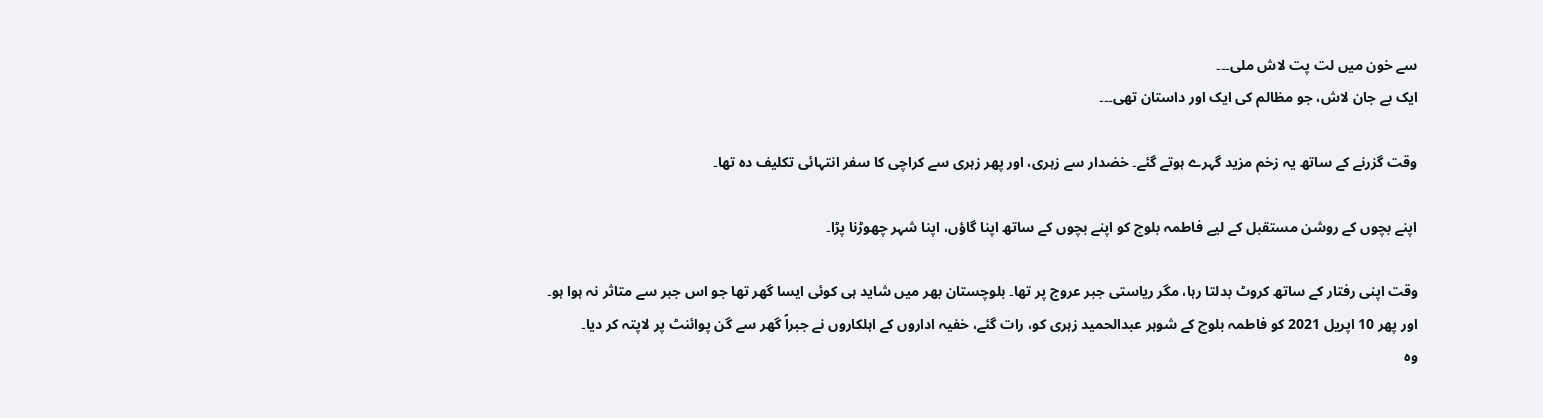سے خون میں لت پت لاش ملی۔۔۔
ایک بے جان لاش، جو مظالم کی ایک اور داستان تھی۔۔۔

وقت گزرنے کے ساتھ یہ زخم مزید گہرے ہوتے گئے۔ خضدار سے زہری، اور پھر زہری سے کراچی کا سفر انتہائی تکلیف دہ تھا۔

اپنے بچوں کے روشن مستقبل کے لیے فاطمہ بلوچ کو اپنے بچوں کے ساتھ اپنا گاؤں، اپنا شہر چھوڑنا پڑا۔

وقت اپنی رفتار کے ساتھ کروٹ بدلتا رہا، مگر ریاستی جبر عروج پر تھا۔ بلوچستان بھر میں شاید ہی کوئی ایسا گھر تھا جو اس جبر سے متاثر نہ ہوا ہو۔
اور پھر 10 اپریل 2021 کو فاطمہ بلوچ کے شوہر عبدالحمید زہری کو، رات گئے، خفیہ اداروں کے اہلکاروں نے جبراً گھر سے گن پوائنٹ پر لاپتہ کر دیا۔
وہ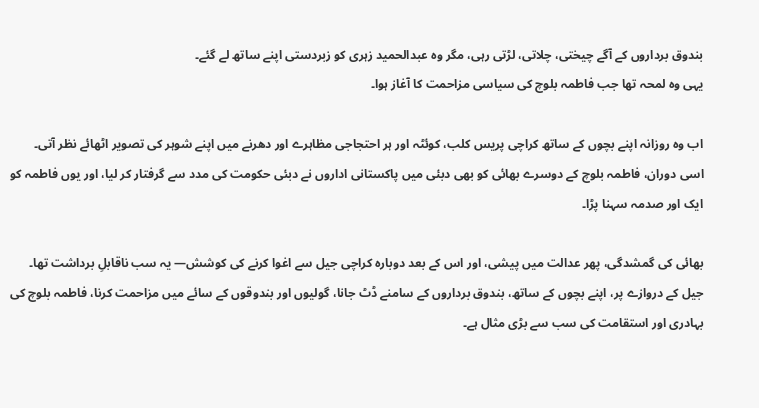بندوق برداروں کے آگے چیختی، چلاتی، لڑتی رہی، مگر وہ عبدالحمید زہری کو زبردستی اپنے ساتھ لے گئے۔
یہی وہ لمحہ تھا جب فاطمہ بلوچ کی سیاسی مزاحمت کا آغاز ہوا۔

اب وہ روزانہ اپنے بچوں کے ساتھ کراچی پریس کلب، کوئٹہ اور ہر احتجاجی مظاہرے اور دھرنے میں اپنے شوہر کی تصویر اٹھائے نظر آتی۔
اسی دوران، فاطمہ بلوچ کے دوسرے بھائی کو بھی دبئی میں پاکستانی اداروں نے دبئی حکومت کی مدد سے گرفتار کر لیا، اور یوں فاطمہ کو ایک اور صدمہ سہنا پڑا۔

بھائی کی گمشدگی، پھر عدالت میں پیشی، اور اس کے بعد دوبارہ کراچی جیل سے اغوا کرنے کی کوشش— یہ سب ناقابلِ برداشت تھا۔
جیل کے دروازے پر، اپنے بچوں کے ساتھ، بندوق برداروں کے سامنے ڈٹ جانا، گولیوں اور بندوقوں کے سائے میں مزاحمت کرنا، فاطمہ بلوچ کی بہادری اور استقامت کی سب سے بڑی مثال ہے۔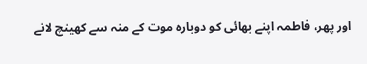اور پھر، فاطمہ اپنے بھائی کو دوبارہ موت کے منہ سے کھینچ لانے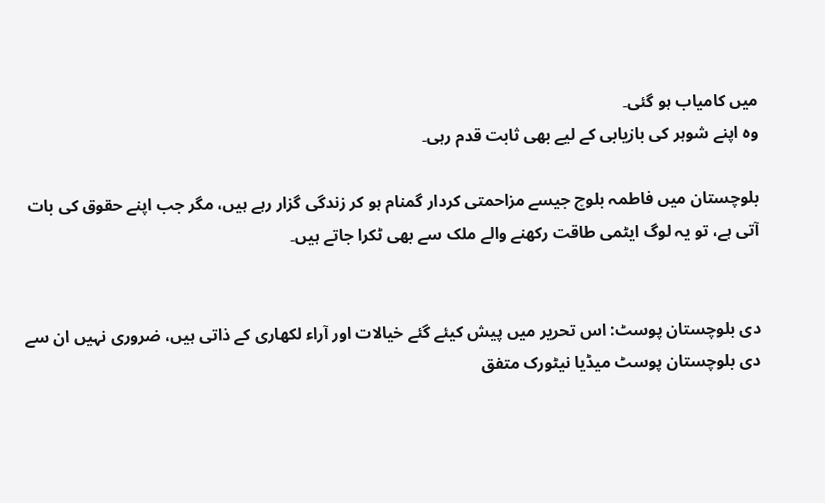میں کامیاب ہو گئی۔
وہ اپنے شوہر کی بازیابی کے لیے بھی ثابت قدم رہی۔

بلوچستان میں فاطمہ بلوچ جیسے مزاحمتی کردار گمنام ہو کر زندگی گزار رہے ہیں، مگر جب اپنے حقوق کی بات آتی ہے، تو یہ لوگ ایٹمی طاقت رکھنے والے ملک سے بھی ٹکرا جاتے ہیں۔


دی بلوچستان پوسٹ: اس تحریر میں پیش کیئے گئے خیالات اور آراء لکھاری کے ذاتی ہیں، ضروری نہیں ان سے دی بلوچستان پوسٹ میڈیا نیٹورک متفق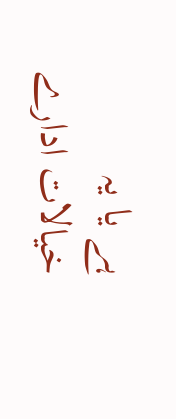ہے یا یہ خیالات ادارے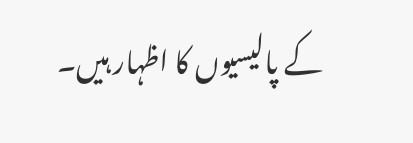کے پالیسیوں کا اظہار ہیں۔